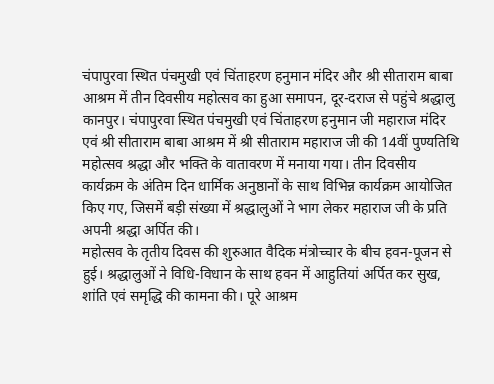चंपापुरवा स्थित पंचमुखी एवं चिंताहरण हनुमान मंदिर और श्री सीताराम बाबा आश्रम में तीन दिवसीय महोत्सव का हुआ समापन, दूर-दराज से पहुंचे श्रद्धालु
कानपुर। चंपापुरवा स्थित पंचमुखी एवं चिंताहरण हनुमान जी महाराज मंदिर एवं श्री सीताराम बाबा आश्रम में श्री सीताराम महाराज जी की 14वीं पुण्यतिथि महोत्सव श्रद्धा और भक्ति के वातावरण में मनाया गया। तीन दिवसीय कार्यक्रम के अंतिम दिन धार्मिक अनुष्ठानों के साथ विभिन्न कार्यक्रम आयोजित किए गए, जिसमें बड़ी संख्या में श्रद्धालुओं ने भाग लेकर महाराज जी के प्रति अपनी श्रद्धा अर्पित की।
महोत्सव के तृतीय दिवस की शुरुआत वैदिक मंत्रोच्चार के बीच हवन-पूजन से हुई। श्रद्धालुओं ने विधि-विधान के साथ हवन में आहुतियां अर्पित कर सुख, शांति एवं समृद्धि की कामना की। पूरे आश्रम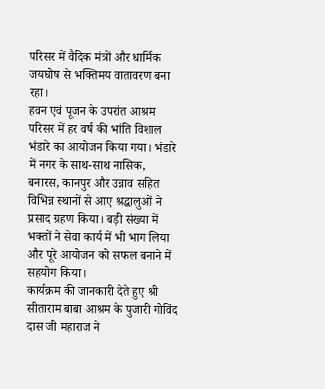परिसर में वैदिक मंत्रों और धार्मिक जयघोष से भक्तिमय वातावरण बना रहा।
हवन एवं पूजन के उपरांत आश्रम परिसर में हर वर्ष की भांति विशाल भंडारे का आयोजन किया गया। भंडारे में नगर के साथ-साथ नासिक, बनारस, कानपुर और उन्नाव सहित विभिन्न स्थानों से आए श्रद्धालुओं ने प्रसाद ग्रहण किया। बड़ी संख्या में भक्तों ने सेवा कार्य में भी भाग लिया और पूरे आयोजन को सफल बनाने में सहयोग किया।
कार्यक्रम की जानकारी देते हुए श्री सीताराम बाबा आश्रम के पुजारी गोविंद दास जी महाराज ने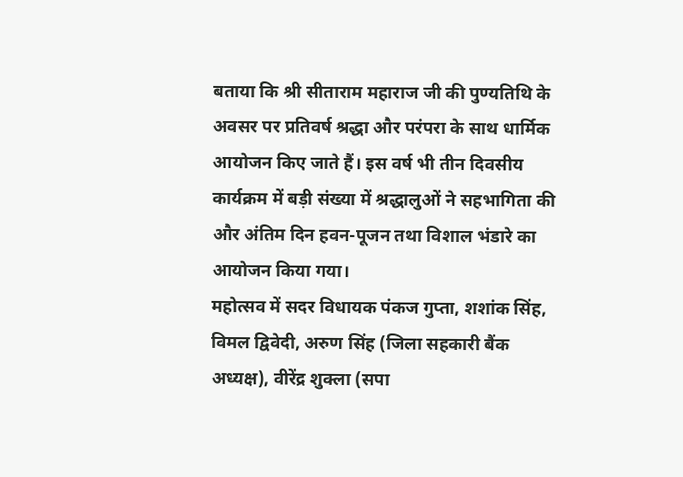बताया कि श्री सीताराम महाराज जी की पुण्यतिथि के अवसर पर प्रतिवर्ष श्रद्धा और परंपरा के साथ धार्मिक आयोजन किए जाते हैं। इस वर्ष भी तीन दिवसीय कार्यक्रम में बड़ी संख्या में श्रद्धालुओं ने सहभागिता की और अंतिम दिन हवन-पूजन तथा विशाल भंडारे का आयोजन किया गया।
महोत्सव में सदर विधायक पंकज गुप्ता, शशांक सिंह, विमल द्विवेदी, अरुण सिंह (जिला सहकारी बैंक अध्यक्ष), वीरेंद्र शुक्ला (सपा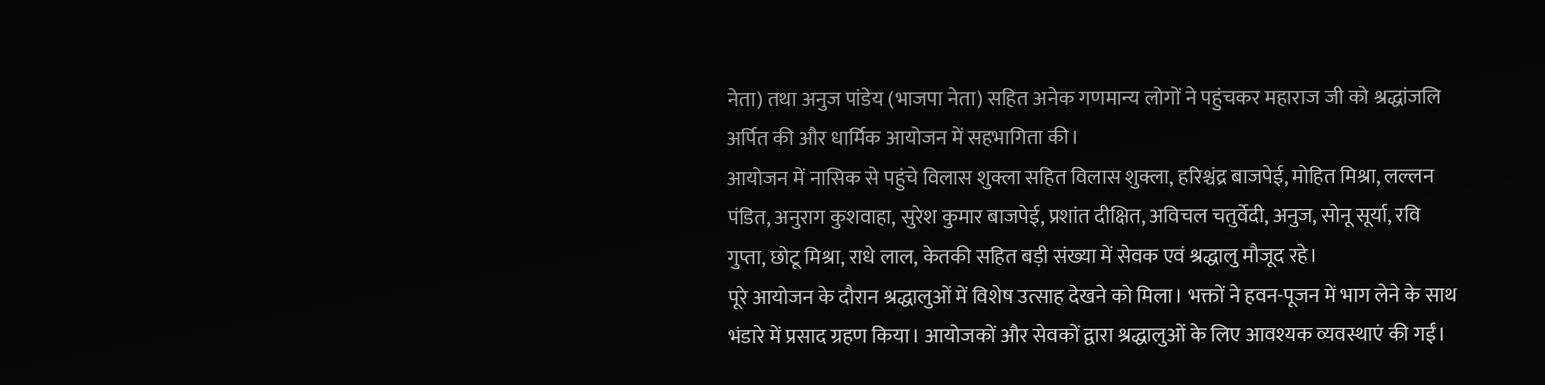नेता) तथा अनुज पांडेय (भाजपा नेता) सहित अनेक गणमान्य लोगों ने पहुंचकर महाराज जी को श्रद्धांजलि अर्पित की और धार्मिक आयोजन में सहभागिता की।
आयोजन में नासिक से पहुंचे विलास शुक्ला सहित विलास शुक्ला, हरिश्चंद्र बाजपेई, मोहित मिश्रा, लल्लन पंडित, अनुराग कुशवाहा, सुरेश कुमार बाजपेई, प्रशांत दीक्षित, अविचल चतुर्वेदी, अनुज, सोनू सूर्या, रवि गुप्ता, छोटू मिश्रा, राधे लाल, केतकी सहित बड़ी संख्या में सेवक एवं श्रद्धालु मौजूद रहे।
पूरे आयोजन के दौरान श्रद्धालुओं में विशेष उत्साह देखने को मिला। भक्तों ने हवन-पूजन में भाग लेने के साथ भंडारे में प्रसाद ग्रहण किया। आयोजकों और सेवकों द्वारा श्रद्धालुओं के लिए आवश्यक व्यवस्थाएं की गईं।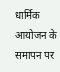धार्मिक आयोजन के समापन पर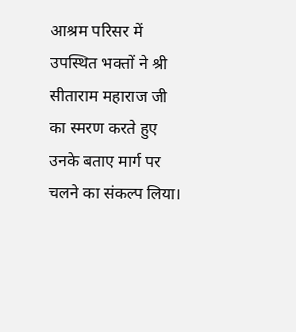आश्रम परिसर में उपस्थित भक्तों ने श्री सीताराम महाराज जी का स्मरण करते हुए उनके बताए मार्ग पर चलने का संकल्प लिया।